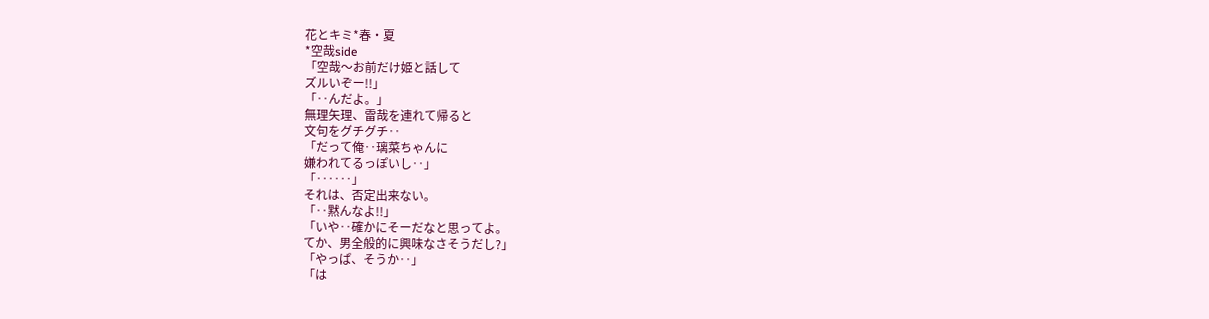花とキミ*春・夏
*空哉side
「空哉〜お前だけ姫と話して
ズルいぞー!!」
「‥んだよ。」
無理矢理、雷哉を連れて帰ると
文句をグチグチ‥
「だって俺‥璃菜ちゃんに
嫌われてるっぽいし‥」
「‥‥‥」
それは、否定出来ない。
「‥黙んなよ!!」
「いや‥確かにそーだなと思ってよ。
てか、男全般的に興味なさそうだし?」
「やっぱ、そうか‥」
「は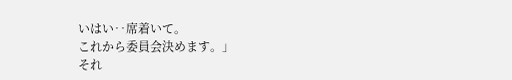いはい‥席着いて。
これから委員会決めます。」
それ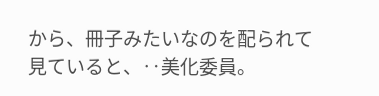から、冊子みたいなのを配られて
見ていると、‥美化委員。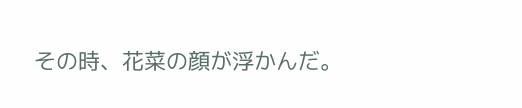その時、花菜の顔が浮かんだ。